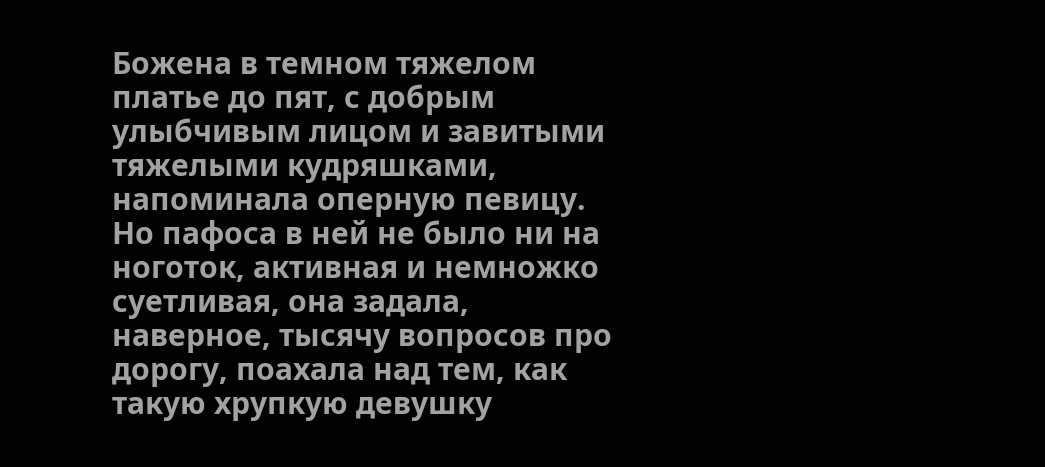Божена в темном тяжелом платье до пят, с добрым улыбчивым лицом и завитыми тяжелыми кудряшками, напоминала оперную певицу. Но пафоса в ней не было ни на ноготок, активная и немножко суетливая, она задала, наверное, тысячу вопросов про дорогу, поахала над тем, как такую хрупкую девушку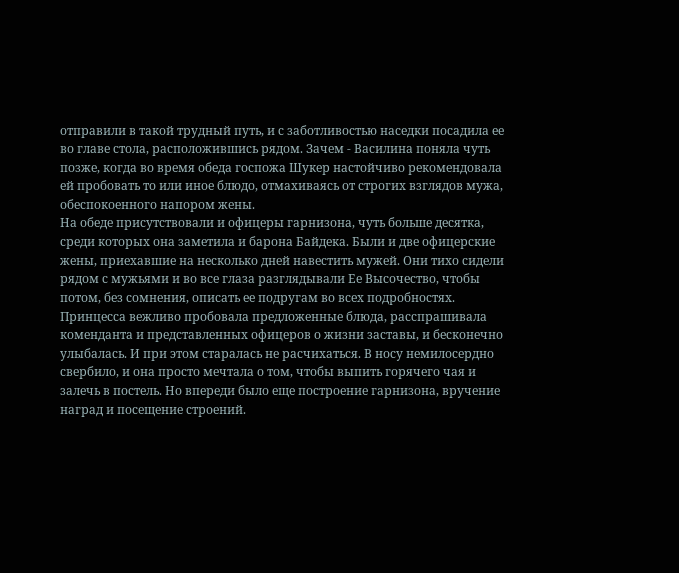отправили в такой трудный путь, и с заботливостью наседки посадила ее во главе стола, расположившись рядом. Зачем - Василина поняла чуть позже, когда во время обеда госпожа Шукер настойчиво рекомендовала ей пробовать то или иное блюдо, отмахиваясь от строгих взглядов мужа, обеспокоенного напором жены.
На обеде присутствовали и офицеры гарнизона, чуть больше десятка, среди которых она заметила и барона Байдека. Были и две офицерские жены, приехавшие на несколько дней навестить мужей. Они тихо сидели рядом с мужьями и во все глаза разглядывали Ее Высочество, чтобы потом, без сомнения, описать ее подругам во всех подробностях. Принцесса вежливо пробовала предложенные блюда, расспрашивала коменданта и представленных офицеров о жизни заставы, и бесконечно улыбалась. И при этом старалась не расчихаться. В носу немилосердно свербило, и она просто мечтала о том, чтобы выпить горячего чая и залечь в постель. Но впереди было еще построение гарнизона, вручение наград и посещение строений.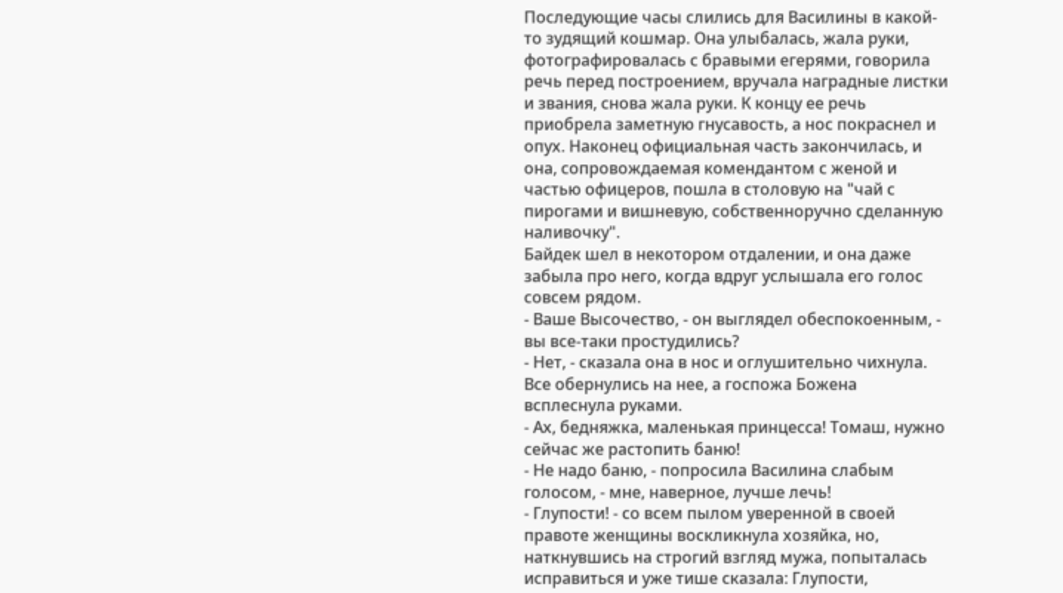Последующие часы слились для Василины в какой-то зудящий кошмар. Она улыбалась, жала руки, фотографировалась с бравыми егерями, говорила речь перед построением, вручала наградные листки и звания, снова жала руки. К концу ее речь приобрела заметную гнусавость, а нос покраснел и опух. Наконец официальная часть закончилась, и она, сопровождаемая комендантом с женой и частью офицеров, пошла в столовую на "чай с пирогами и вишневую, собственноручно сделанную наливочку".
Байдек шел в некотором отдалении, и она даже забыла про него, когда вдруг услышала его голос совсем рядом.
- Ваше Высочество, - он выглядел обеспокоенным, - вы все-таки простудились?
- Нет, - сказала она в нос и оглушительно чихнула. Все обернулись на нее, а госпожа Божена всплеснула руками.
- Ах, бедняжка, маленькая принцесса! Томаш, нужно сейчас же растопить баню!
- Не надо баню, - попросила Василина слабым голосом, - мне, наверное, лучше лечь!
- Глупости! - со всем пылом уверенной в своей правоте женщины воскликнула хозяйка, но, наткнувшись на строгий взгляд мужа, попыталась исправиться и уже тише сказала: Глупости,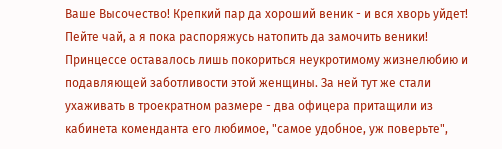Ваше Высочество! Крепкий пар да хороший веник - и вся хворь уйдет! Пейте чай, а я пока распоряжусь натопить да замочить веники!
Принцессе оставалось лишь покориться неукротимому жизнелюбию и подавляющей заботливости этой женщины. За ней тут же стали ухаживать в троекратном размере - два офицера притащили из кабинета коменданта его любимое, "самое удобное, уж поверьте",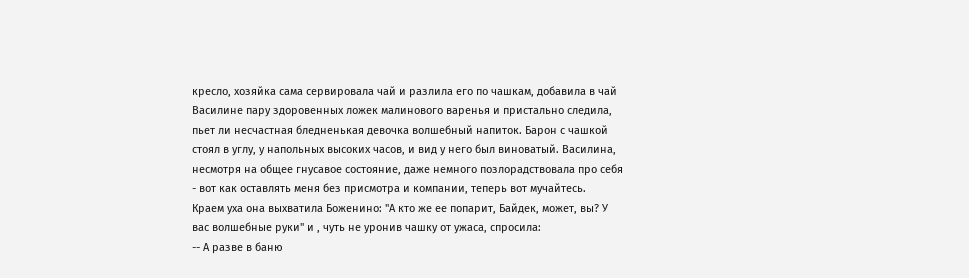кресло, хозяйка сама сервировала чай и разлила его по чашкам, добавила в чай Василине пару здоровенных ложек малинового варенья и пристально следила, пьет ли несчастная бледненькая девочка волшебный напиток. Барон с чашкой стоял в углу, у напольных высоких часов, и вид у него был виноватый. Василина, несмотря на общее гнусавое состояние, даже немного позлорадствовала про себя - вот как оставлять меня без присмотра и компании, теперь вот мучайтесь.
Краем уха она выхватила Боженино: "А кто же ее попарит, Байдек, может, вы? У вас волшебные руки" и , чуть не уронив чашку от ужаса, спросила:
-- А разве в баню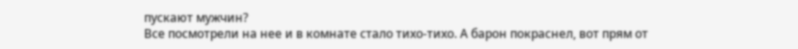пускают мужчин?
Все посмотрели на нее и в комнате стало тихо-тихо. А барон покраснел, вот прям от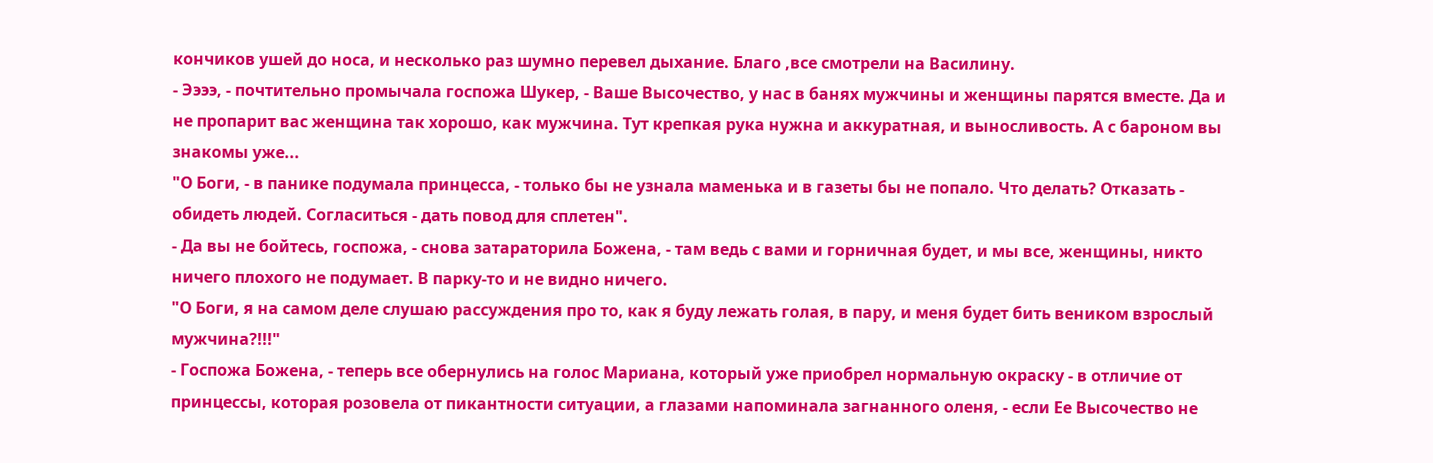кончиков ушей до носа, и несколько раз шумно перевел дыхание. Благо ,все смотрели на Василину.
- Ээээ, - почтительно промычала госпожа Шукер, - Ваше Высочество, у нас в банях мужчины и женщины парятся вместе. Да и не пропарит вас женщина так хорошо, как мужчина. Тут крепкая рука нужна и аккуратная, и выносливость. А с бароном вы знакомы уже...
"О Боги, - в панике подумала принцесса, - только бы не узнала маменька и в газеты бы не попало. Что делать? Отказать - обидеть людей. Согласиться - дать повод для сплетен".
- Да вы не бойтесь, госпожа, - снова затараторила Божена, - там ведь с вами и горничная будет, и мы все, женщины, никто ничего плохого не подумает. В парку-то и не видно ничего.
"О Боги, я на самом деле слушаю рассуждения про то, как я буду лежать голая, в пару, и меня будет бить веником взрослый мужчина?!!!"
- Госпожа Божена, - теперь все обернулись на голос Мариана, который уже приобрел нормальную окраску - в отличие от принцессы, которая розовела от пикантности ситуации, а глазами напоминала загнанного оленя, - если Ее Высочество не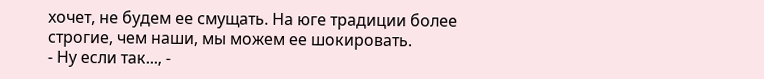хочет, не будем ее смущать. На юге традиции более строгие, чем наши, мы можем ее шокировать.
- Ну если так..., -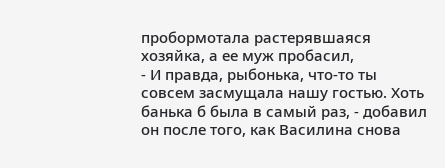пробормотала растерявшаяся хозяйка, а ее муж пробасил,
- И правда, рыбонька, что-то ты совсем засмущала нашу гостью. Хоть банька б была в самый раз, - добавил он после того, как Василина снова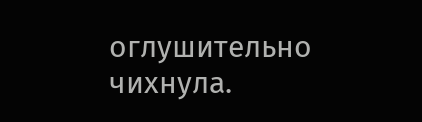оглушительно чихнула.